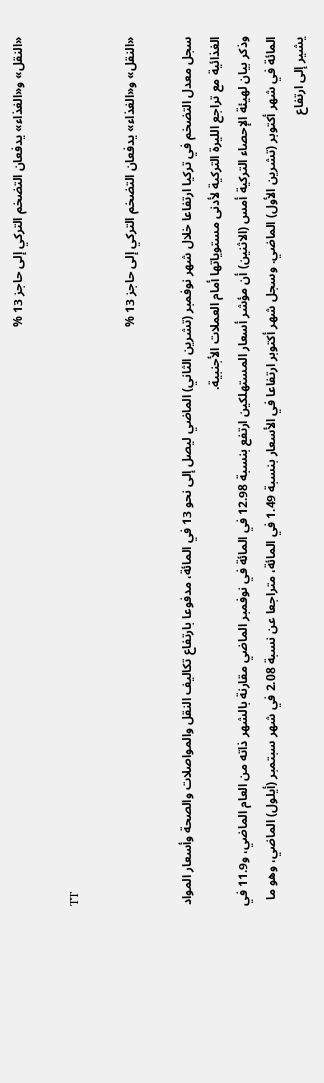«النقل» و«الغذاء» يدفعان التضخم التركي إلى حاجز 13 %

TT

«النقل» و«الغذاء» يدفعان التضخم التركي إلى حاجز 13 %

سجل معدل التضخم في تركيا ارتفاعا خلال شهر نوفمبر (تشرين الثاني) الماضي ليصل إلى نحو 13 في المائة، مدفوعا بارتفاع تكاليف النقل والمواصلات والصحة وأسعار المواد الغذائية مع تراجع الليرة التركية لأدنى مستوياتها أمام العملات الأجنبية.
وذكر بيان لهيئة الإحصاء التركية أمس (الاثنين) أن مؤشر أسعار المستهلكين ارتفع بنسبة 12.98 في المائة في نوفمبر الماضي مقارنة بالشهر ذاته من العام الماضي، و11.9 في المائة في شهر أكتوبر (تشرين الأول) الماضي. وسجل شهر أكتوبر ارتفاعا في الأسعار بنسبة 1.49 في المائة، متراجعا عن نسبة 2.08 في شهر سبتمبر (أيلول) الماضي، وهو ما يشير إلى ارتفاع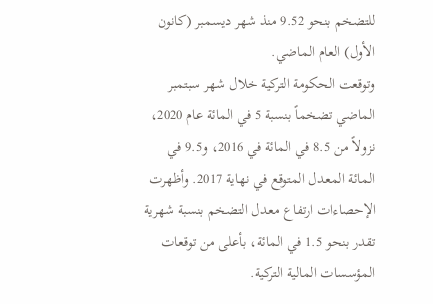للتضخم بنحو 9.52 منذ شهر ديسمبر (كانون الأول) العام الماضي.
وتوقعت الحكومة التركية خلال شهر سبتمبر الماضي تضخماً بنسبة 5 في المائة عام 2020، نزولاً من 8.5 في المائة في 2016، و9.5 في المائة المعدل المتوقع في نهاية 2017. وأظهرت الإحصاءات ارتفاع معدل التضخم بنسبة شهرية تقدر بنحو 1.5 في المائة، بأعلى من توقعات المؤسسات المالية التركية.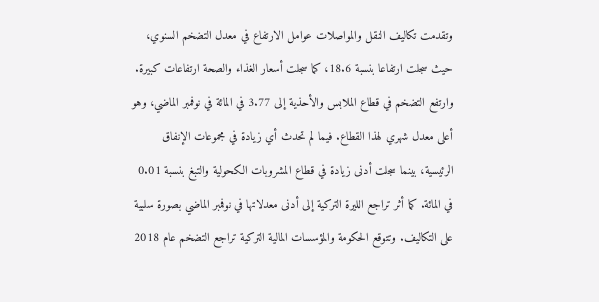وتقدمت تكاليف النقل والمواصلات عوامل الارتفاع في معدل التضخم السنوي، حيث سجلت ارتفاعا بنسبة 18.6، كما سجلت أسعار الغذاء والصحة ارتفاعات كبيرة. وارتفع التضخم في قطاع الملابس والأحذية إلى 3.77 في المائة في نوفمبر الماضي، وهو أعلى معدل شهري لهذا القطاع. فيما لم تحدث أي زيادة في مجموعات الإنفاق الرئيسية، بينما سجلت أدنى زيادة في قطاع المشروبات الكحولية والتبغ بنسبة 0.01 في المائة. كما أثر تراجع الليرة التركية إلى أدنى معدلاتها في نوفمبر الماضي بصورة سلبية على التكاليف. وتتوقع الحكومة والمؤسسات المالية التركية تراجع التضخم عام 2018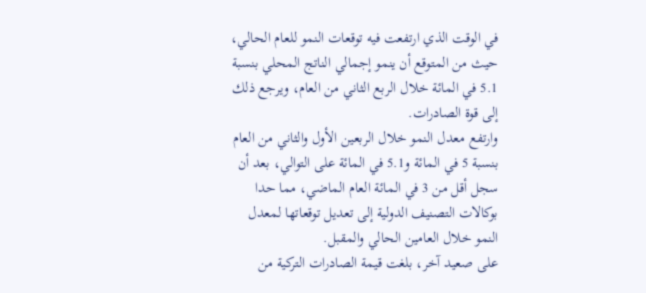في الوقت الذي ارتفعت فيه توقعات النمو للعام الحالي، حيث من المتوقع أن ينمو إجمالي الناتج المحلي بنسبة 5.1 في المائة خلال الربع الثاني من العام، ويرجع ذلك إلى قوة الصادرات.
وارتفع معدل النمو خلال الربعين الأول والثاني من العام بنسبة 5 في المائة و5.1 في المائة على التوالي، بعد أن سجل أقل من 3 في المائة العام الماضي، مما حدا بوكالات التصنيف الدولية إلى تعديل توقعاتها لمعدل النمو خلال العامين الحالي والمقبل.
على صعيد آخر، بلغت قيمة الصادرات التركية من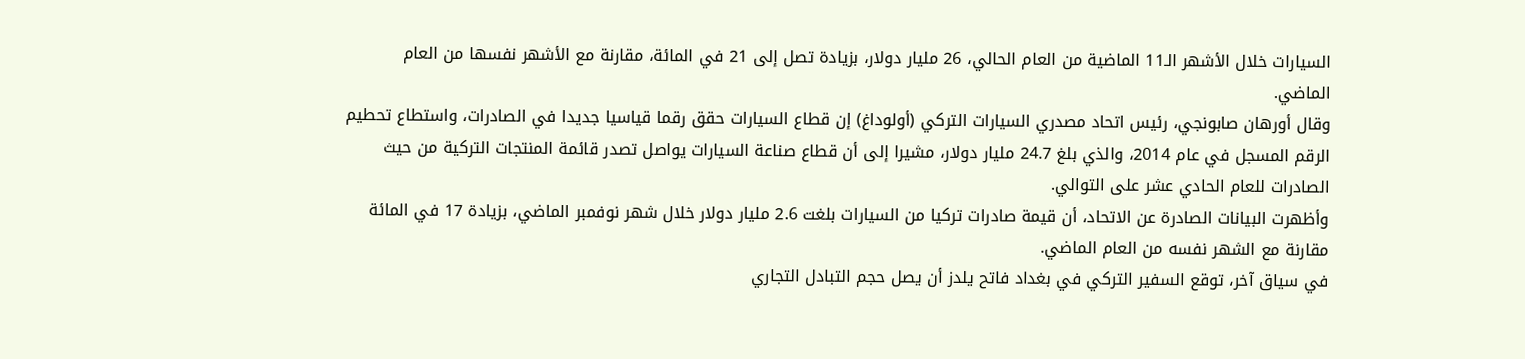السيارات خلال الأشهر الـ11 الماضية من العام الحالي، 26 مليار دولار، بزيادة تصل إلى 21 في المائة، مقارنة مع الأشهر نفسها من العام الماضي.
وقال أورهان صابونجي، رئيس اتحاد مصدري السيارات التركي (أولوداغ) إن قطاع السيارات حقق رقما قياسيا جديدا في الصادرات، واستطاع تحطيم الرقم المسجل في عام 2014، والذي بلغ 24.7 مليار دولار، مشيرا إلى أن قطاع صناعة السيارات يواصل تصدر قائمة المنتجات التركية من حيث الصادرات للعام الحادي عشر على التوالي.
وأظهرت البيانات الصادرة عن الاتحاد، أن قيمة صادرات تركيا من السيارات بلغت 2.6 مليار دولار خلال شهر نوفمبر الماضي، بزيادة 17 في المائة مقارنة مع الشهر نفسه من العام الماضي.
في سياق آخر، توقع السفير التركي في بغداد فاتح يلدز أن يصل حجم التبادل التجاري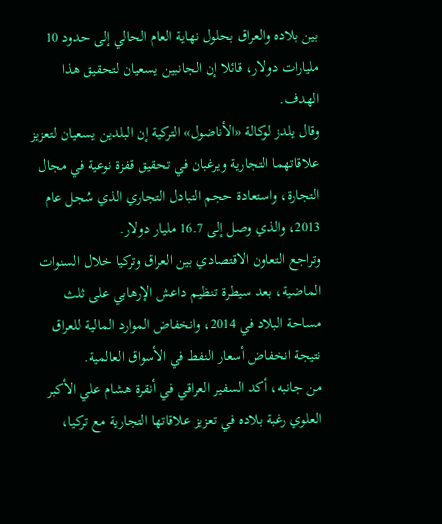بين بلاده والعراق بحلول نهاية العام الحالي إلى حدود 10 مليارات دولار، قائلا إن الجانبين يسعيان لتحقيق هذا الهدف.
وقال يلدز لوكالة «الأناضول» التركية إن البلدين يسعيان لتعزيز علاقاتهما التجارية ويرغبان في تحقيق قفزة نوعية في مجال التجارة، واستعادة حجم التبادل التجاري الذي سُجل عام 2013، والذي وصل إلى 16.7 مليار دولار.
وتراجع التعاون الاقتصادي بين العراق وتركيا خلال السنوات الماضية، بعد سيطرة تنظيم داعش الإرهابي على ثلث مساحة البلاد في 2014، وانخفاض الموارد المالية للعراق نتيجة انخفاض أسعار النفط في الأسواق العالمية.
من جانبه، أكد السفير العراقي في أنقرة هشام علي الأكبر العلوي رغبة بلاده في تعزيز علاقاتها التجارية مع تركيا،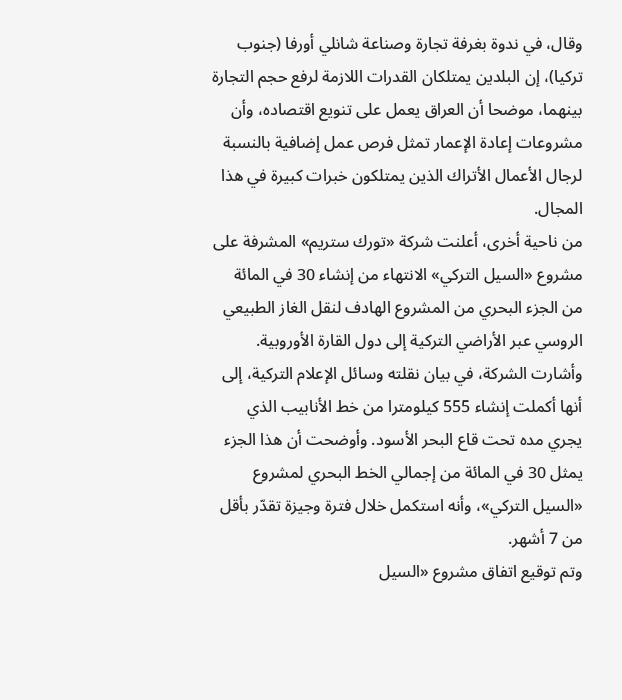وقال، في ندوة بغرفة تجارة وصناعة شانلي أورفا (جنوب تركيا)، إن البلدين يمتلكان القدرات اللازمة لرفع حجم التجارة بينهما، موضحا أن العراق يعمل على تنويع اقتصاده، وأن مشروعات إعادة الإعمار تمثل فرص عمل إضافية بالنسبة لرجال الأعمال الأتراك الذين يمتلكون خبرات كبيرة في هذا المجال.
من ناحية أخرى، أعلنت شركة «تورك ستريم» المشرفة على مشروع «السيل التركي» الانتهاء من إنشاء 30 في المائة من الجزء البحري من المشروع الهادف لنقل الغاز الطبيعي الروسي عبر الأراضي التركية إلى دول القارة الأوروبية. وأشارت الشركة، في بيان نقلته وسائل الإعلام التركية، إلى أنها أكملت إنشاء 555 كيلومترا من خط الأنابيب الذي يجري مده تحت قاع البحر الأسود. وأوضحت أن هذا الجزء يمثل 30 في المائة من إجمالي الخط البحري لمشروع «السيل التركي»، وأنه استكمل خلال فترة وجيزة تقدّر بأقل من 7 أشهر.
وتم توقيع اتفاق مشروع «السيل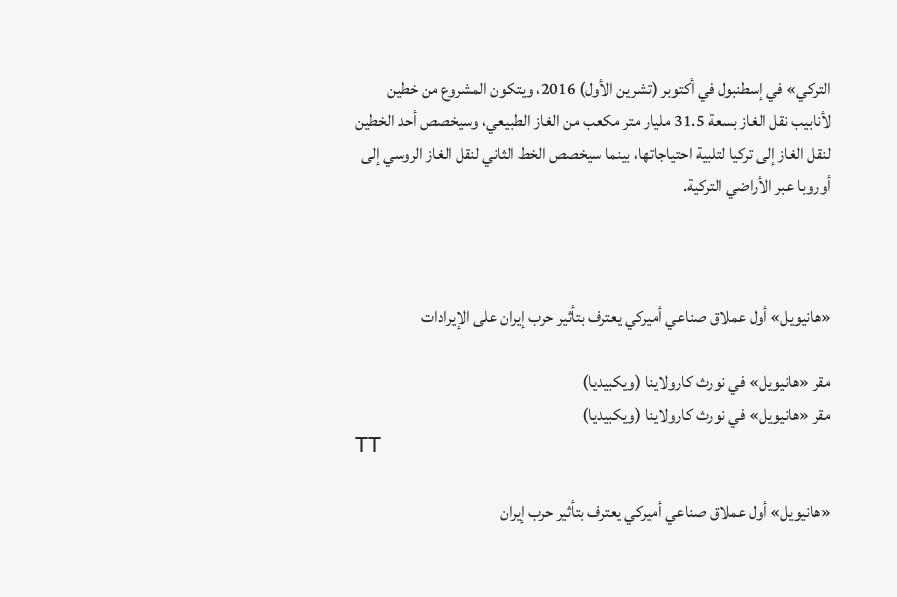التركي» في إسطنبول في أكتوبر (تشرين الأول) 2016، ويتكون المشروع من خطين لأنابيب نقل الغاز بسعة 31.5 مليار متر مكعب من الغاز الطبيعي، وسيخصص أحد الخطين لنقل الغاز إلى تركيا لتلبية احتياجاتها، بينما سيخصص الخط الثاني لنقل الغاز الروسي إلى أوروبا عبر الأراضي التركية.



«هانيويل» أول عملاق صناعي أميركي يعترف بتأثير حرب إيران على الإيرادات

مقر «هانيويل» في نورث كارولاينا (ويكبيديا)
مقر «هانيويل» في نورث كارولاينا (ويكبيديا)
TT

«هانيويل» أول عملاق صناعي أميركي يعترف بتأثير حرب إيران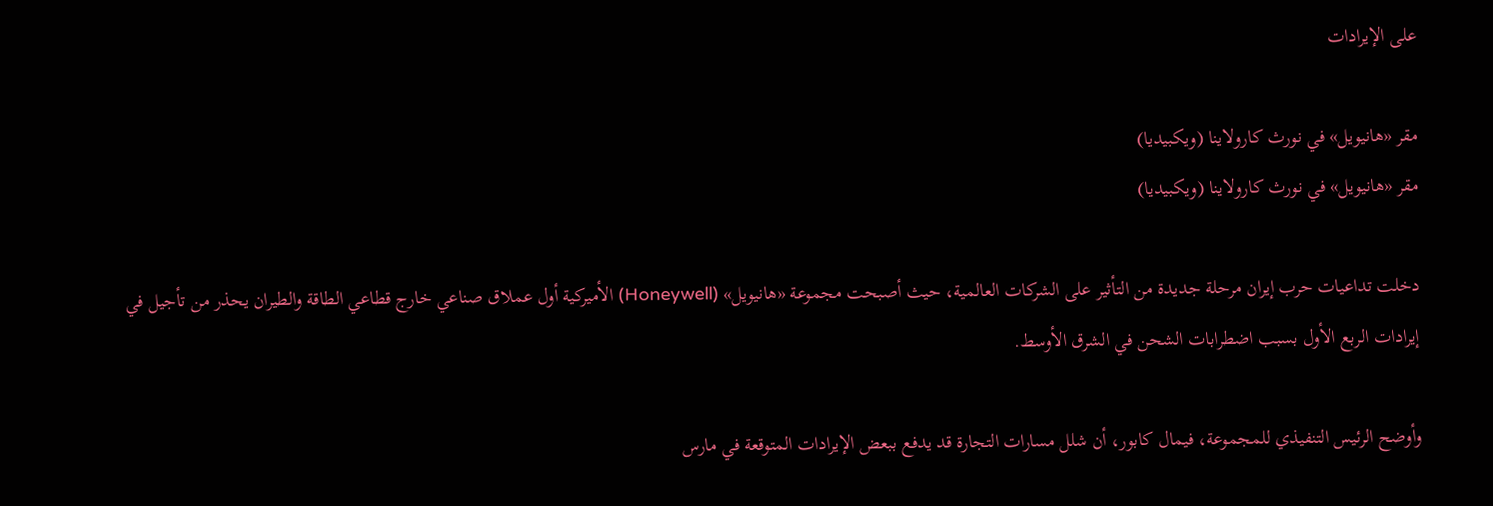على الإيرادات

مقر «هانيويل» في نورث كارولاينا (ويكبيديا)
مقر «هانيويل» في نورث كارولاينا (ويكبيديا)

دخلت تداعيات حرب إيران مرحلة جديدة من التأثير على الشركات العالمية، حيث أصبحت مجموعة «هانيويل» (Honeywell) الأميركية أول عملاق صناعي خارج قطاعي الطاقة والطيران يحذر من تأجيل في إيرادات الربع الأول بسبب اضطرابات الشحن في الشرق الأوسط.

وأوضح الرئيس التنفيذي للمجموعة، فيمال كابور، أن شلل مسارات التجارة قد يدفع ببعض الإيرادات المتوقعة في مارس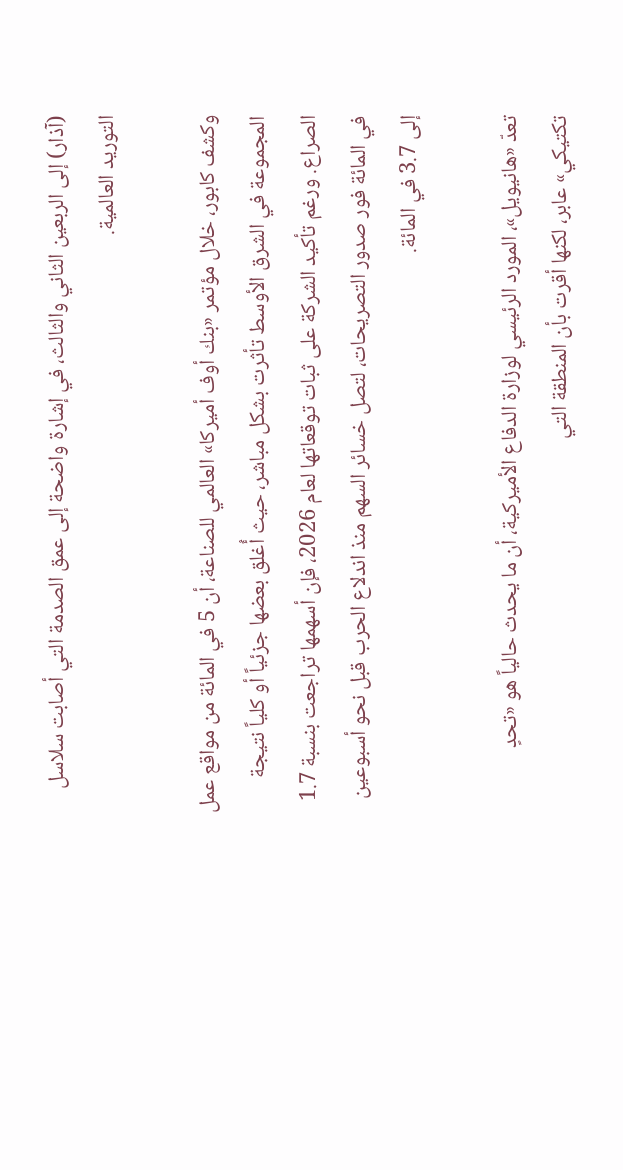(آذار) إلى الربعين الثاني والثالث، في إشارة واضحة إلى عمق الصدمة التي أصابت سلاسل التوريد العالمية.

وكشف كابور، خلال مؤتمر «بنك أوف أميركا» العالمي للصناعة، أن 5 في المائة من مواقع عمل المجموعة في الشرق الأوسط تأثرت بشكل مباشر، حيث أُغلق بعضها جزئياً أو كلياً نتيجة الصراع. ورغم تأكيد الشركة على ثبات توقعاتها لعام 2026، فإن أسهمها تراجعت بنسبة 1.7 في المائة فور صدور التصريحات، لتصل خسائر السهم منذ اندلاع الحرب قبل نحو أسبوعين إلى 3.7 في المائة.

تعدّ «هانيويل»، المورد الرئيسي لوزارة الدفاع الأميركية، أن ما يحدث حالياً هو «تحدٍ تكتيكي» عابر، لكنها أقرت بأن المنطقة التي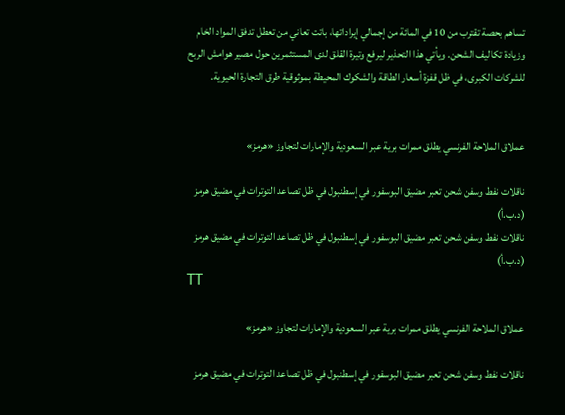تساهم بحصة تقترب من 10 في المائة من إجمالي إيراداتها، باتت تعاني من تعطل تدفق المواد الخام وزيادة تكاليف الشحن. ويأتي هذا التحذير ليرفع وتيرة القلق لدى المستثمرين حول مصير هوامش الربح للشركات الكبرى، في ظل قفزة أسعار الطاقة والشكوك المحيطة بموثوقية طرق التجارة الحيوية.


عملاق الملاحة الفرنسي يطلق ممرات برية عبر السعودية والإمارات لتجاوز «هرمز»

ناقلات نفط وسفن شحن تعبر مضيق البوسفور في إسطنبول في ظل تصاعد التوترات في مضيق هرمز (د.ب.أ)
ناقلات نفط وسفن شحن تعبر مضيق البوسفور في إسطنبول في ظل تصاعد التوترات في مضيق هرمز (د.ب.أ)
TT

عملاق الملاحة الفرنسي يطلق ممرات برية عبر السعودية والإمارات لتجاوز «هرمز»

ناقلات نفط وسفن شحن تعبر مضيق البوسفور في إسطنبول في ظل تصاعد التوترات في مضيق هرمز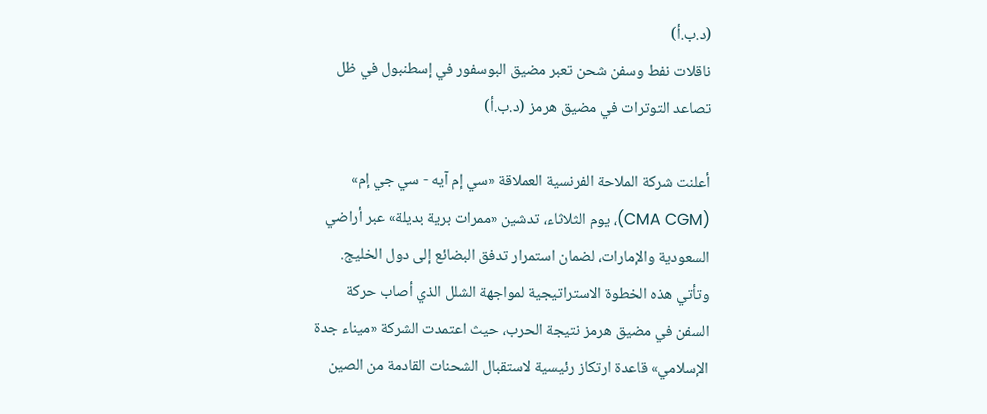(د.ب.أ)
ناقلات نفط وسفن شحن تعبر مضيق البوسفور في إسطنبول في ظل تصاعد التوترات في مضيق هرمز (د.ب.أ)

أعلنت شركة الملاحة الفرنسية العملاقة «سي إم آيه - سي جي إم» (CMA CGM)، يوم الثلاثاء، تدشين «ممرات برية بديلة» عبر أراضي السعودية والإمارات، لضمان استمرار تدفق البضائع إلى دول الخليج. وتأتي هذه الخطوة الاستراتيجية لمواجهة الشلل الذي أصاب حركة السفن في مضيق هرمز نتيجة الحرب، حيث اعتمدت الشركة «ميناء جدة الإسلامي» قاعدة ارتكاز رئيسية لاستقبال الشحنات القادمة من الصين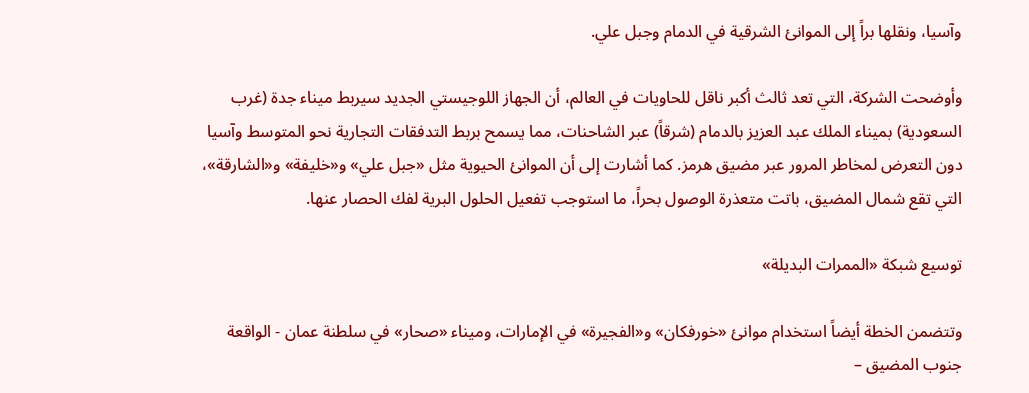وآسيا، ونقلها براً إلى الموانئ الشرقية في الدمام وجبل علي.

وأوضحت الشركة، التي تعد ثالث أكبر ناقل للحاويات في العالم، أن الجهاز اللوجيستي الجديد سيربط ميناء جدة (غرب السعودية) بميناء الملك عبد العزيز بالدمام (شرقاً) عبر الشاحنات، مما يسمح بربط التدفقات التجارية نحو المتوسط وآسيا دون التعرض لمخاطر المرور عبر مضيق هرمز. كما أشارت إلى أن الموانئ الحيوية مثل «جبل علي» و«خليفة» و«الشارقة»، التي تقع شمال المضيق، باتت متعذرة الوصول بحراً، ما استوجب تفعيل الحلول البرية لفك الحصار عنها.

توسيع شبكة «الممرات البديلة»

وتتضمن الخطة أيضاً استخدام موانئ «خورفكان» و«الفجيرة» في الإمارات، وميناء «صحار» في سلطنة عمان - الواقعة جنوب المضيق –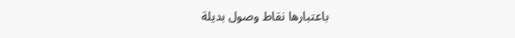باعتبارها نقاط وصول بديلة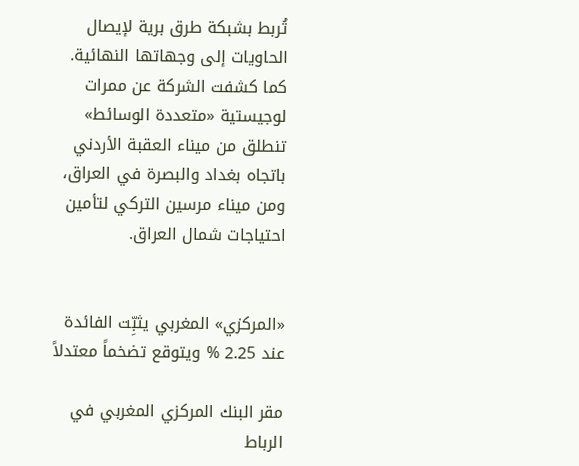تُربط بشبكة طرق برية لإيصال الحاويات إلى وجهاتها النهائية. كما كشفت الشركة عن ممرات لوجيستية «متعددة الوسائط» تنطلق من ميناء العقبة الأردني باتجاه بغداد والبصرة في العراق، ومن ميناء مرسين التركي لتأمين احتياجات شمال العراق.


«المركزي» المغربي يثبِّت الفائدة عند 2.25 % ويتوقع تضخماً معتدلاً

مقر البنك المركزي المغربي في الرباط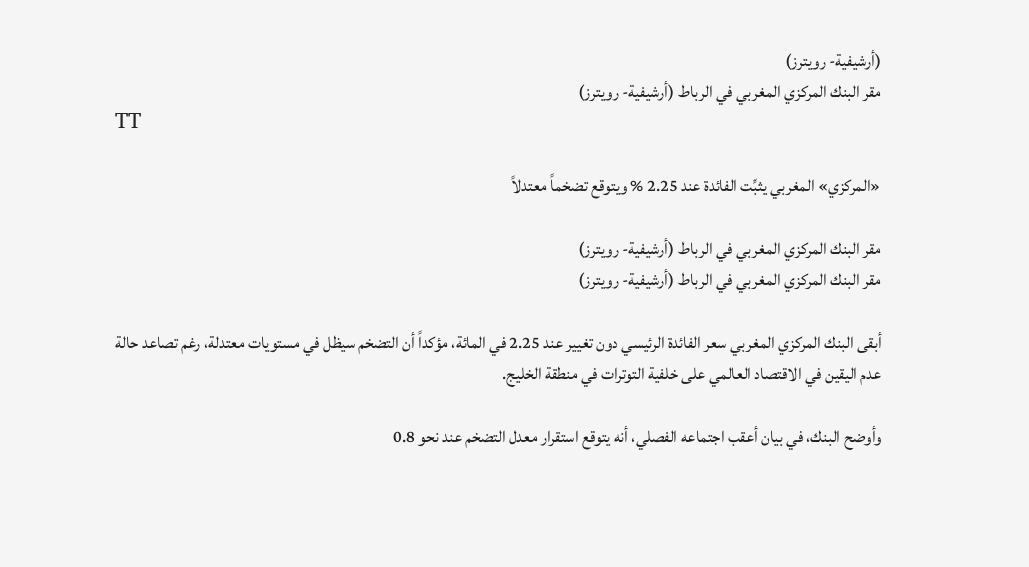(أرشيفية- رويترز)
مقر البنك المركزي المغربي في الرباط (أرشيفية- رويترز)
TT

«المركزي» المغربي يثبِّت الفائدة عند 2.25 % ويتوقع تضخماً معتدلاً

مقر البنك المركزي المغربي في الرباط (أرشيفية- رويترز)
مقر البنك المركزي المغربي في الرباط (أرشيفية- رويترز)

أبقى البنك المركزي المغربي سعر الفائدة الرئيسي دون تغيير عند 2.25 في المائة، مؤكداً أن التضخم سيظل في مستويات معتدلة، رغم تصاعد حالة عدم اليقين في الاقتصاد العالمي على خلفية التوترات في منطقة الخليج.

وأوضح البنك، في بيان أعقب اجتماعه الفصلي، أنه يتوقع استقرار معدل التضخم عند نحو 0.8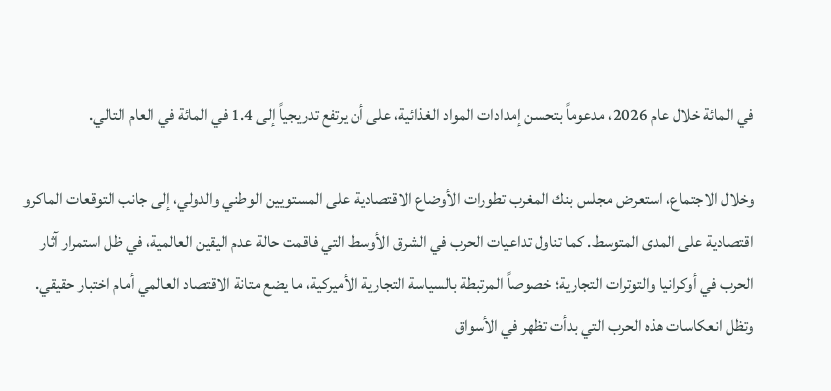في المائة خلال عام 2026، مدعوماً بتحسن إمدادات المواد الغذائية، على أن يرتفع تدريجياً إلى 1.4 في المائة في العام التالي.

وخلال الاجتماع، استعرض مجلس بنك المغرب تطورات الأوضاع الاقتصادية على المستويين الوطني والدولي، إلى جانب التوقعات الماكرو اقتصادية على المدى المتوسط. كما تناول تداعيات الحرب في الشرق الأوسط التي فاقمت حالة عدم اليقين العالمية، في ظل استمرار آثار الحرب في أوكرانيا والتوترات التجارية؛ خصوصاً المرتبطة بالسياسة التجارية الأميركية، ما يضع متانة الاقتصاد العالمي أمام اختبار حقيقي. وتظل انعكاسات هذه الحرب التي بدأت تظهر في الأسواق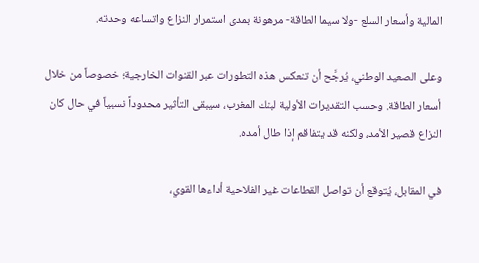المالية وأسعار السلع -ولا سيما الطاقة- مرهونة بمدى استمرار النزاع واتساعه وحدته.

وعلى الصعيد الوطني، يُرجَّح أن تنعكس هذه التطورات عبر القنوات الخارجية؛ خصوصاً من خلال أسعار الطاقة. وحسب التقديرات الأولية لبنك المغرب، سيبقى التأثير محدوداً نسبياً في حال كان النزاع قصير الأمد، ولكنه قد يتفاقم إذا طال أمده.

في المقابل، يُتوقع أن تواصل القطاعات غير الفلاحية أداءها القوي،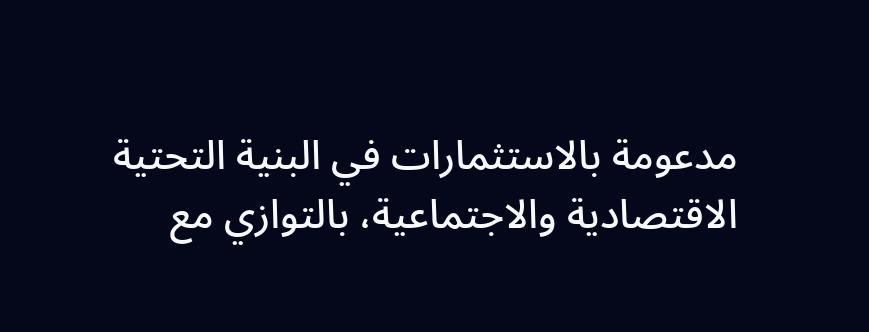مدعومة بالاستثمارات في البنية التحتية الاقتصادية والاجتماعية، بالتوازي مع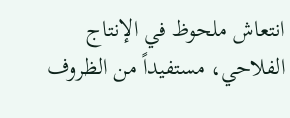انتعاش ملحوظ في الإنتاج الفلاحي، مستفيداً من الظروف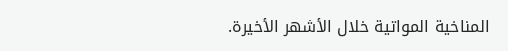المناخية المواتية خلال الأشهر الأخيرة.